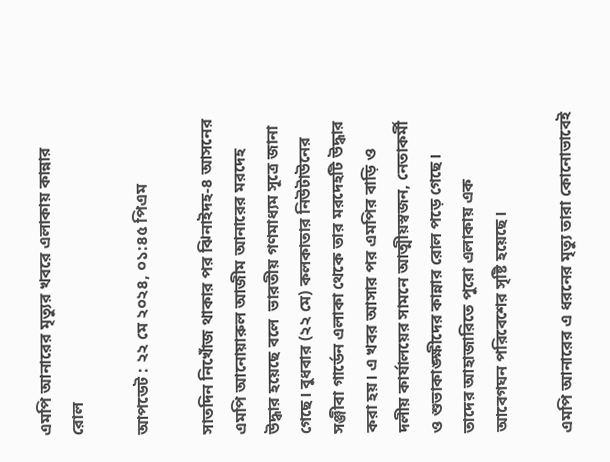এমপি আনারের মৃত্যুর খবরে এলাকায় কান্নার রোল

আপডেট : ২২ মে ২০২৪, ০১:৪৫ পিএম

সাতদিন নিখোঁজ থাকার পর ঝিনাইদহ-৪ আসনের এমপি আনোয়ারুল আজীম আনারের মরদেহ উদ্ধার হয়েছে বলে  ভারতীয় গণমাধ্যম সূত্রে জানা গেছে। বুধবার (২২ মে) কলকাতার নিউটাউনের সঞ্জীবা গার্ডেন এলাকা থেকে তার মরদেহটি উদ্ধার করা হয়। এ খবর আসার পর এমপির বাড়ি ও দলীয় কার্যালয়ের সামনে আত্মীয়স্বজন, নেতাকর্মী ও শুভাকাঙ্ক্ষীদের কান্নার রোল পড়ে গেছে। তাদের আহাজারিতে পুরো এলাকায় এক আবেগঘন পরিবেশের সৃষ্টি হয়েছে।

এমপি আনারের এ ধরনের মৃত্যু তারা কোনোভাবেই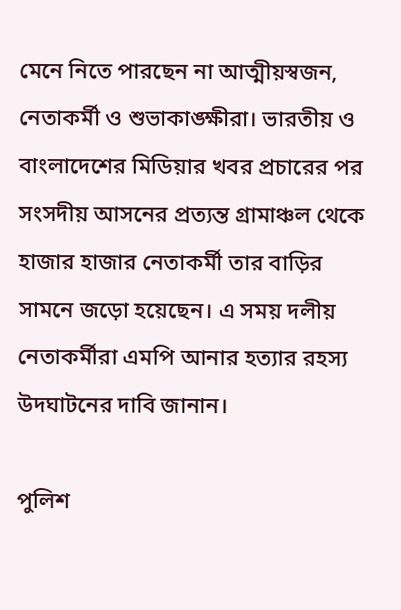মেনে নিতে পারছেন না আত্মীয়স্বজন, নেতাকর্মী ও শুভাকাঙ্ক্ষীরা। ভারতীয় ও বাংলাদেশের মিডিয়ার খবর প্রচারের পর সংসদীয় আসনের প্রত্যন্ত গ্রামাঞ্চল থেকে হাজার হাজার নেতাকর্মী তার বাড়ির সামনে জড়ো হয়েছেন। এ সময় দলীয় নেতাকর্মীরা এমপি আনার হত্যার রহস্য উদঘাটনের দাবি জানান।

পুলিশ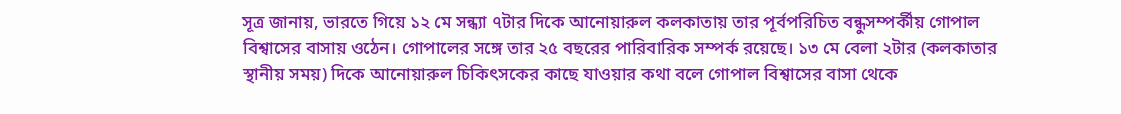সূত্র জানায়, ভারতে গিয়ে ১২ মে সন্ধ্যা ৭টার দিকে আনোয়ারুল কলকাতায় তার পূর্বপরিচিত বন্ধুসম্পর্কীয় গোপাল বিশ্বাসের বাসায় ওঠেন। গোপালের সঙ্গে তার ২৫ বছরের পারিবারিক সম্পর্ক রয়েছে। ১৩ মে বেলা ২টার (কলকাতার স্থানীয় সময়) দিকে আনোয়ারুল চিকিৎসকের কাছে যাওয়ার কথা বলে গোপাল বিশ্বাসের বাসা থেকে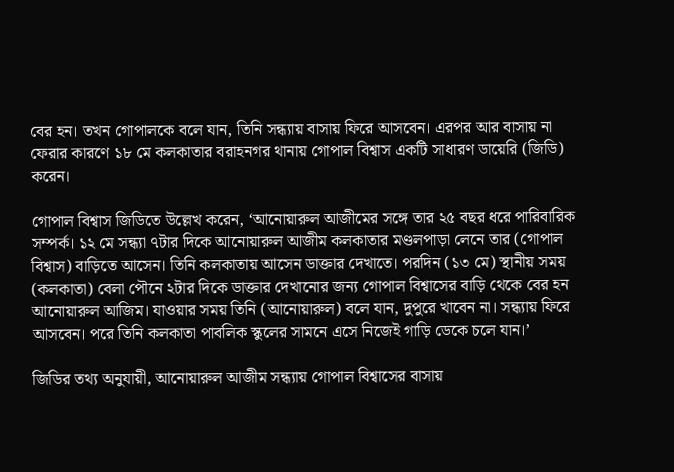বের হন। তখন গোপালকে বলে যান, তিনি সন্ধ্যায় বাসায় ফিরে আসবেন। এরপর আর বাসায় না ফেরার কারণে ১৮ মে কলকাতার বরাহনগর থানায় গোপাল বিশ্বাস একটি সাধারণ ডায়েরি (জিডি) করেন।

গোপাল বিশ্বাস জিডিতে উল্লেখ করেন, ‘আনোয়ারুল আজীমের সঙ্গে তার ২৫ বছর ধরে পারিবারিক সম্পর্ক। ১২ মে সন্ধ্যা ৭টার দিকে আনোয়ারুল আজীম কলকাতার মণ্ডলপাড়া লেনে তার (গোপাল বিশ্বাস) বাড়িতে আসেন। তিনি কলকাতায় আসেন ডাক্তার দেখাতে। পরদিন (১৩ মে) স্থানীয় সময় (কলকাতা) বেলা পৌনে ২টার দিকে ডাক্তার দেখানোর জন্য গোপাল বিশ্বাসের বাড়ি থেকে বের হন আনোয়ারুল আজিম। যাওয়ার সময় তিনি (আনোয়ারুল) বলে যান, দুপুরে খাবেন না। সন্ধ্যায় ফিরে আসবেন। পরে তিনি কলকাতা পাবলিক স্কুলের সামনে এসে নিজেই গাড়ি ডেকে চলে যান।’

জিডির তথ্য অনুযায়ী, আনোয়ারুল আজীম সন্ধ্যায় গোপাল বিশ্বাসের বাসায়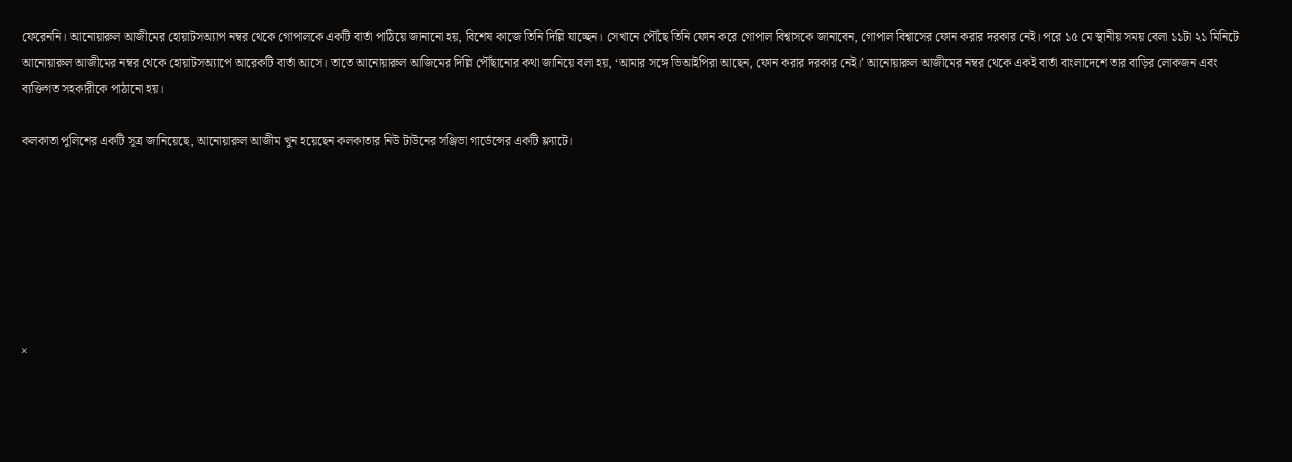ফেরেননি। আনোয়ারুল আজীমের হোয়াটসঅ্যাপ নম্বর থেকে গোপালকে একটি বার্তা পাঠিয়ে জানানো হয়, বিশেষ কাজে তিনি দিল্লি যাচ্ছেন। সেখানে পৌঁছে তিনি ফোন করে গোপাল বিশ্বাসকে জানাবেন, গোপাল বিশ্বাসের ফোন করার দরকার নেই। পরে ১৫ মে স্থানীয় সময় বেলা ১১টা ২১ মিনিটে আনোয়ারুল আজীমের নম্বর থেকে হোয়াটসঅ্যাপে আরেকটি বার্তা আসে। তাতে আনোয়ারুল আজিমের দিল্লি পৌঁছানোর কথা জানিয়ে বলা হয়, ‘আমার সঙ্গে ভিআইপিরা আছেন, ফোন করার দরকার নেই।’ আনোয়ারুল আজীমের নম্বর থেকে একই বার্তা বাংলাদেশে তার বাড়ির লোকজন এবং ব্যক্তিগত সহকারীকে পাঠানো হয়।

কলকাতা পুলিশের একটি সূত্র জানিয়েছে, আনোয়ারুল আজীম খুন হয়েছেন কলকাতার নিউ টাউনের সঞ্জিভা গার্ডেন্সের একটি ফ্ল্যাটে।







×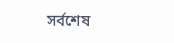সর্বশেষ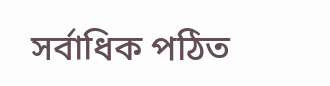সর্বাধিক পঠিত